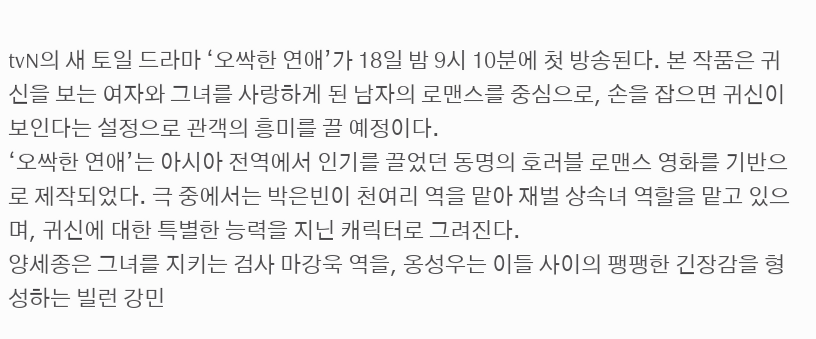tvN의 새 토일 드라마 ‘오싹한 연애’가 18일 밤 9시 10분에 첫 방송된다. 본 작품은 귀신을 보는 여자와 그녀를 사랑하게 된 남자의 로맨스를 중심으로, 손을 잡으면 귀신이 보인다는 설정으로 관객의 흥미를 끌 예정이다.
‘오싹한 연애’는 아시아 전역에서 인기를 끌었던 동명의 호러블 로맨스 영화를 기반으로 제작되었다. 극 중에서는 박은빈이 천여리 역을 맡아 재벌 상속녀 역할을 맡고 있으며, 귀신에 대한 특별한 능력을 지닌 캐릭터로 그려진다.
양세종은 그녀를 지키는 검사 마강욱 역을, 옹성우는 이들 사이의 팽팽한 긴장감을 형성하는 빌런 강민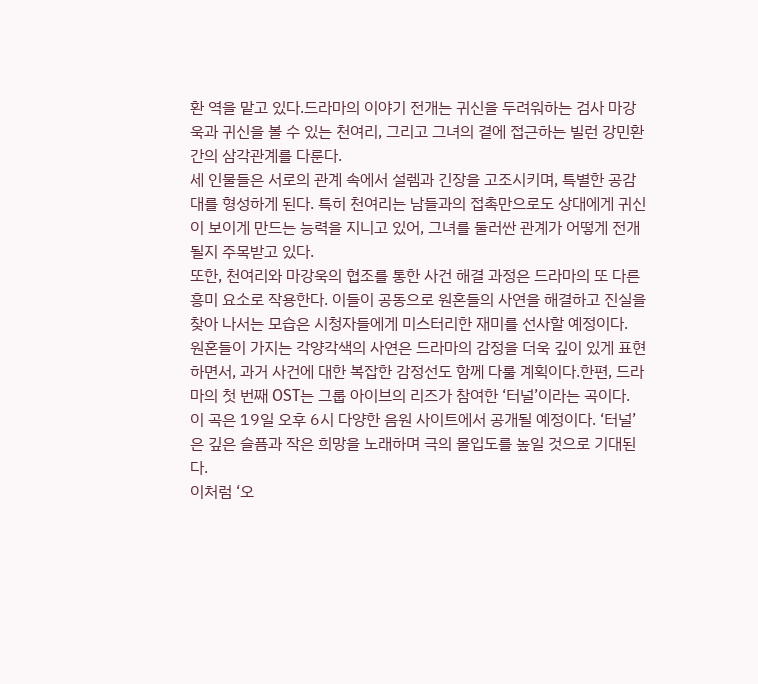환 역을 맡고 있다.드라마의 이야기 전개는 귀신을 두려워하는 검사 마강욱과 귀신을 볼 수 있는 천여리, 그리고 그녀의 곁에 접근하는 빌런 강민환 간의 삼각관계를 다룬다.
세 인물들은 서로의 관계 속에서 설렘과 긴장을 고조시키며, 특별한 공감대를 형성하게 된다. 특히 천여리는 남들과의 접촉만으로도 상대에게 귀신이 보이게 만드는 능력을 지니고 있어, 그녀를 둘러싼 관계가 어떻게 전개될지 주목받고 있다.
또한, 천여리와 마강욱의 협조를 통한 사건 해결 과정은 드라마의 또 다른 흥미 요소로 작용한다. 이들이 공동으로 원혼들의 사연을 해결하고 진실을 찾아 나서는 모습은 시청자들에게 미스터리한 재미를 선사할 예정이다.
원혼들이 가지는 각양각색의 사연은 드라마의 감정을 더욱 깊이 있게 표현하면서, 과거 사건에 대한 복잡한 감정선도 함께 다룰 계획이다.한편, 드라마의 첫 번째 OST는 그룹 아이브의 리즈가 참여한 ‘터널’이라는 곡이다.
이 곡은 19일 오후 6시 다양한 음원 사이트에서 공개될 예정이다. ‘터널’은 깊은 슬픔과 작은 희망을 노래하며 극의 몰입도를 높일 것으로 기대된다.
이처럼 ‘오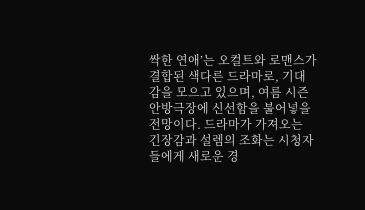싹한 연애’는 오컬트와 로맨스가 결합된 색다른 드라마로, 기대감을 모으고 있으며, 여름 시즌 안방극장에 신선함을 불어넣을 전망이다. 드라마가 가져오는 긴장감과 설렘의 조화는 시청자들에게 새로운 경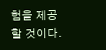험을 제공할 것이다.